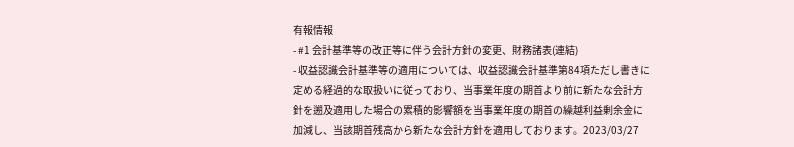有報情報
- #1 会計基準等の改正等に伴う会計方針の変更、財務諸表(連結)
- 収益認識会計基準等の適用については、収益認識会計基準第84項ただし書きに定める経過的な取扱いに従っており、当事業年度の期首より前に新たな会計方針を遡及適用した場合の累積的影響額を当事業年度の期首の繰越利益剰余金に加減し、当該期首残高から新たな会計方針を適用しております。2023/03/27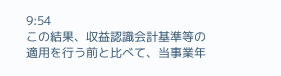9:54
この結果、収益認識会計基準等の適用を行う前と比べて、当事業年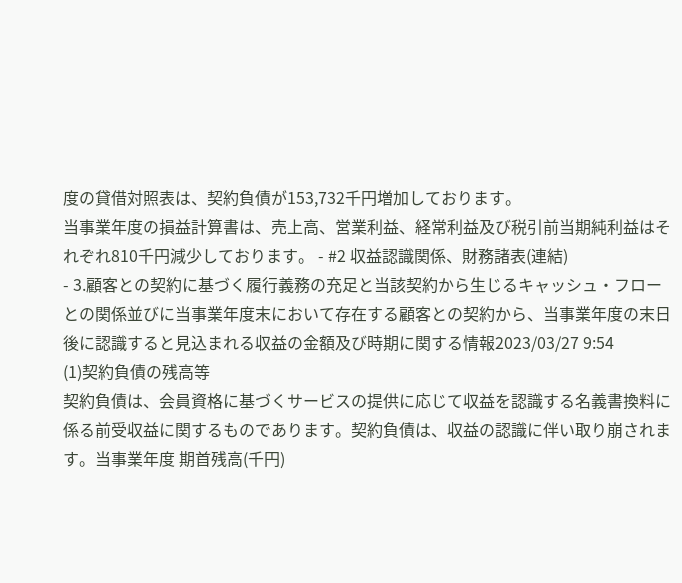度の貸借対照表は、契約負債が153,732千円増加しております。
当事業年度の損益計算書は、売上高、営業利益、経常利益及び税引前当期純利益はそれぞれ810千円減少しております。 - #2 収益認識関係、財務諸表(連結)
- 3.顧客との契約に基づく履行義務の充足と当該契約から生じるキャッシュ・フローとの関係並びに当事業年度末において存在する顧客との契約から、当事業年度の末日後に認識すると見込まれる収益の金額及び時期に関する情報2023/03/27 9:54
(1)契約負債の残高等
契約負債は、会員資格に基づくサービスの提供に応じて収益を認識する名義書換料に係る前受収益に関するものであります。契約負債は、収益の認識に伴い取り崩されます。当事業年度 期首残高(千円)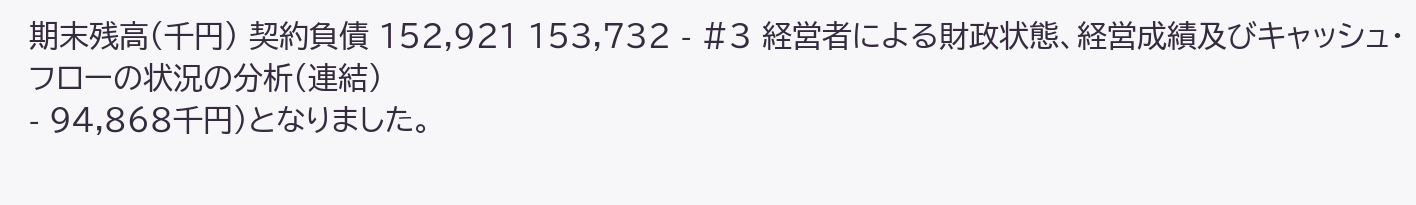期末残高(千円) 契約負債 152,921 153,732 - #3 経営者による財政状態、経営成績及びキャッシュ・フローの状況の分析(連結)
- 94,868千円)となりました。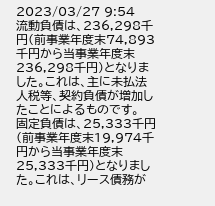2023/03/27 9:54
流動負債は、236,298千円(前事業年度末74,893千円から当事業年度末236,298千円)となりました。これは、主に未払法人税等、契約負債が増加したことによるものです。
固定負債は、25,333千円(前事業年度末19,974千円から当事業年度末25,333千円)となりました。これは、リース債務が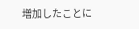増加したことに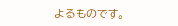よるものです。